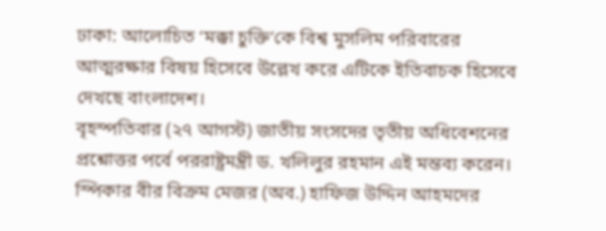ঢাকা: আলোচিত ‘মক্কা চুক্তি’কে বিশ্ব মুসলিম পরিবারের আত্মরক্ষার বিষয় হিসেবে উল্লেখ করে এটিকে ইতিবাচক হিসেবে দেখছে বাংলাদেশ।
বৃহস্পতিবার (২৭ আগস্ট) জাতীয় সংসদের তৃতীয় অধিবেশনের প্রশ্নোত্তর পর্বে পররাষ্ট্রমন্ত্রী ড. খলিলুর রহমান এই মন্তব্য করেন। স্পিকার বীর বিক্রম মেজর (অব.) হাফিজ উদ্দিন আহমদের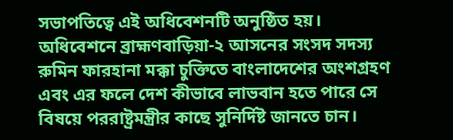সভাপতিত্বে এই অধিবেশনটি অনুষ্ঠিত হয়।
অধিবেশনে ব্রাহ্মণবাড়িয়া-২ আসনের সংসদ সদস্য রুমিন ফারহানা মক্কা চুক্তিতে বাংলাদেশের অংশগ্রহণ এবং এর ফলে দেশ কীভাবে লাভবান হতে পারে সে বিষয়ে পররাষ্ট্রমন্ত্রীর কাছে সুনির্দিষ্ট জানতে চান।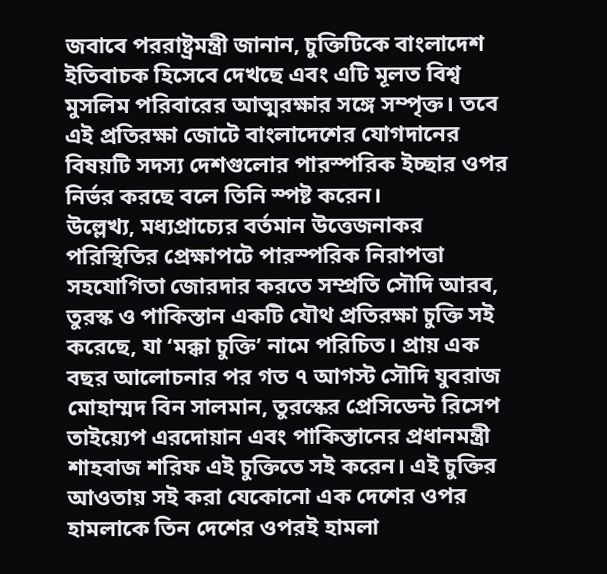জবাবে পররাষ্ট্রমন্ত্রী জানান, চুক্তিটিকে বাংলাদেশ ইতিবাচক হিসেবে দেখছে এবং এটি মূলত বিশ্ব মুসলিম পরিবারের আত্মরক্ষার সঙ্গে সম্পৃক্ত। তবে এই প্রতিরক্ষা জোটে বাংলাদেশের যোগদানের বিষয়টি সদস্য দেশগুলোর পারস্পরিক ইচ্ছার ওপর নির্ভর করছে বলে তিনি স্পষ্ট করেন।
উল্লেখ্য, মধ্যপ্রাচ্যের বর্তমান উত্তেজনাকর পরিস্থিতির প্রেক্ষাপটে পারস্পরিক নিরাপত্তা সহযোগিতা জোরদার করতে সম্প্রতি সৌদি আরব, তুরস্ক ও পাকিস্তান একটি যৌথ প্রতিরক্ষা চুক্তি সই করেছে, যা ‘মক্কা চুক্তি’ নামে পরিচিত। প্রায় এক বছর আলোচনার পর গত ৭ আগস্ট সৌদি যুবরাজ মোহাম্মদ বিন সালমান, তুরস্কের প্রেসিডেন্ট রিসেপ তাইয়্যেপ এরদোয়ান এবং পাকিস্তানের প্রধানমন্ত্রী শাহবাজ শরিফ এই চুক্তিতে সই করেন। এই চুক্তির আওতায় সই করা যেকোনো এক দেশের ওপর হামলাকে তিন দেশের ওপরই হামলা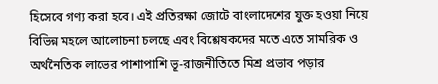হিসেবে গণ্য করা হবে। এই প্রতিরক্ষা জোটে বাংলাদেশের যুক্ত হওয়া নিয়ে বিভিন্ন মহলে আলোচনা চলছে এবং বিশ্লেষকদের মতে এতে সামরিক ও অর্থনৈতিক লাভের পাশাপাশি ভূ-রাজনীতিতে মিশ্র প্রভাব পড়ার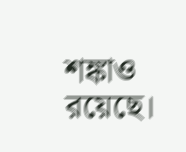শঙ্কাও রয়েছে।